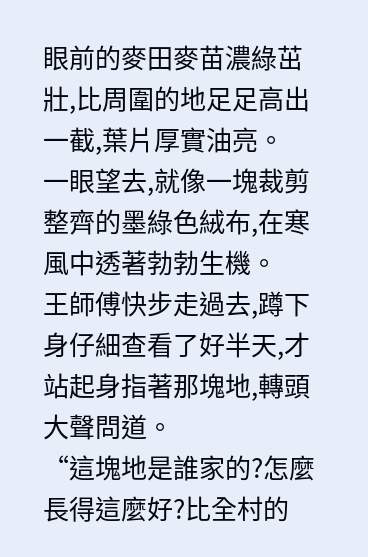眼前的麥田麥苗濃綠茁壯,比周圍的地足足高出一截,葉片厚實油亮。
一眼望去,就像一塊裁剪整齊的墨綠色絨布,在寒風中透著勃勃生機。
王師傅快步走過去,蹲下身仔細查看了好半天,才站起身指著那塊地,轉頭大聲問道。
“這塊地是誰家的?怎麼長得這麼好?比全村的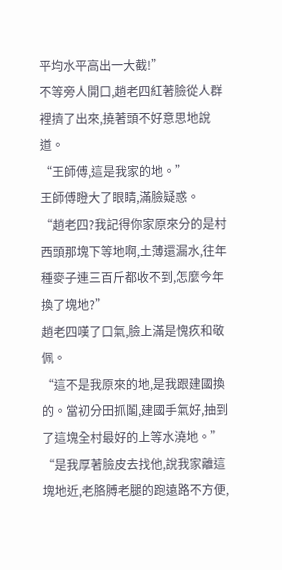平均水平高出一大截!”
不等旁人開口,趙老四紅著臉從人群裡擠了出來,撓著頭不好意思地說道。
“王師傅,這是我家的地。”
王師傅瞪大了眼睛,滿臉疑惑。
“趙老四?我記得你家原來分的是村西頭那塊下等地啊,土薄還漏水,往年種麥子連三百斤都收不到,怎麼今年換了塊地?”
趙老四嘆了口氣,臉上滿是愧疚和敬佩。
“這不是我原來的地,是我跟建國換的。當初分田抓鬮,建國手氣好,抽到了這塊全村最好的上等水澆地。”
“是我厚著臉皮去找他,說我家離這塊地近,老胳膊老腿的跑遠路不方便,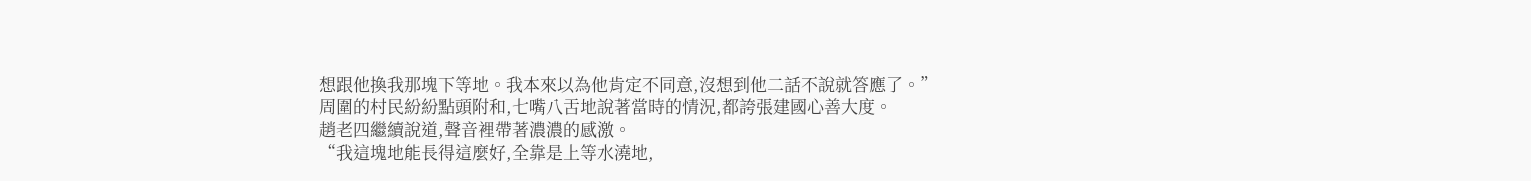想跟他換我那塊下等地。我本來以為他肯定不同意,沒想到他二話不說就答應了。”
周圍的村民紛紛點頭附和,七嘴八舌地說著當時的情況,都誇張建國心善大度。
趙老四繼續說道,聲音裡帶著濃濃的感激。
“我這塊地能長得這麼好,全靠是上等水澆地,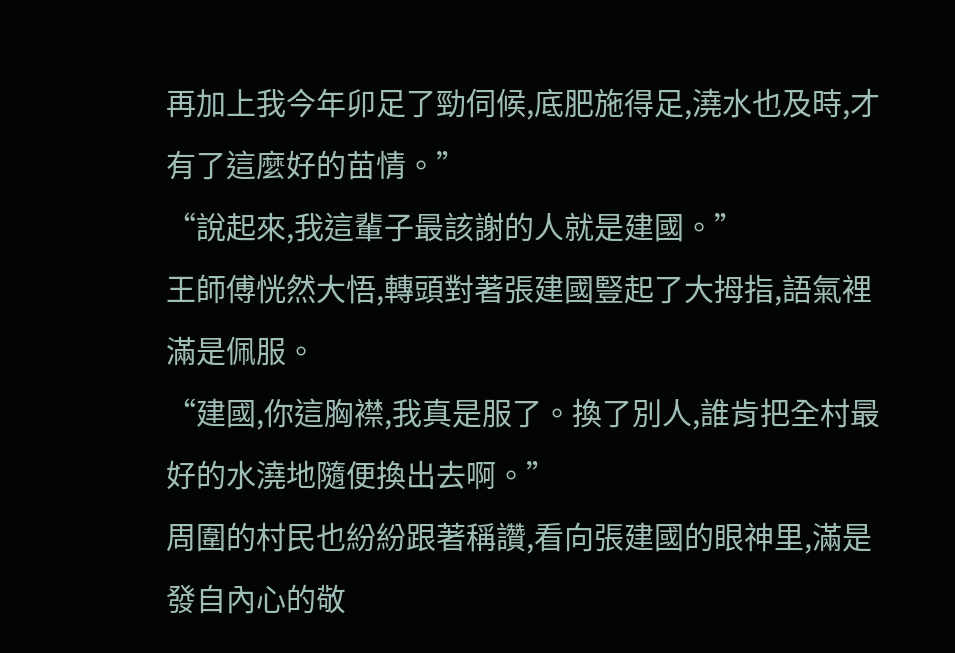再加上我今年卯足了勁伺候,底肥施得足,澆水也及時,才有了這麼好的苗情。”
“說起來,我這輩子最該謝的人就是建國。”
王師傅恍然大悟,轉頭對著張建國豎起了大拇指,語氣裡滿是佩服。
“建國,你這胸襟,我真是服了。換了別人,誰肯把全村最好的水澆地隨便換出去啊。”
周圍的村民也紛紛跟著稱讚,看向張建國的眼神里,滿是發自內心的敬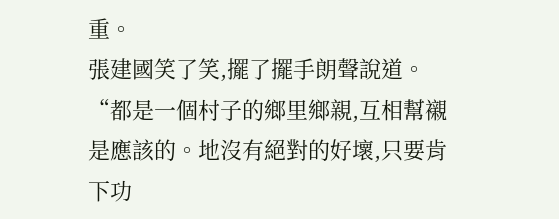重。
張建國笑了笑,擺了擺手朗聲說道。
“都是一個村子的鄉里鄉親,互相幫襯是應該的。地沒有絕對的好壞,只要肯下功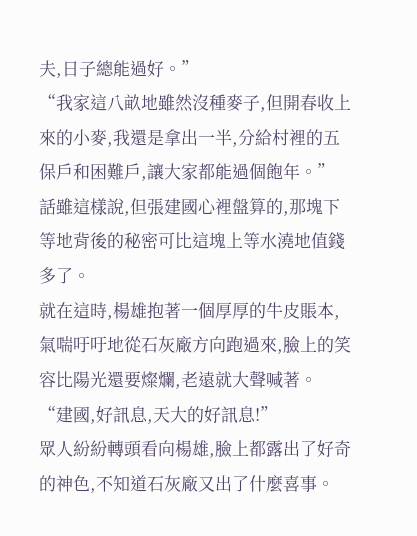夫,日子總能過好。”
“我家這八畝地雖然沒種麥子,但開春收上來的小麥,我還是拿出一半,分給村裡的五保戶和困難戶,讓大家都能過個飽年。”
話雖這樣說,但張建國心裡盤算的,那塊下等地背後的秘密可比這塊上等水澆地值錢多了。
就在這時,楊雄抱著一個厚厚的牛皮賬本,氣喘吁吁地從石灰廠方向跑過來,臉上的笑容比陽光還要燦爛,老遠就大聲喊著。
“建國,好訊息,天大的好訊息!”
眾人紛紛轉頭看向楊雄,臉上都露出了好奇的神色,不知道石灰廠又出了什麼喜事。